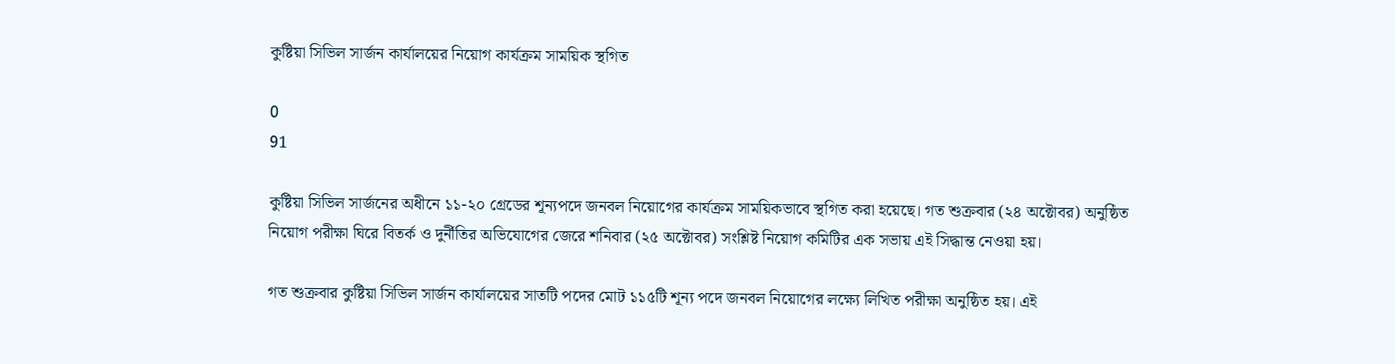কুষ্টিয়া সিভিল সার্জন কার্যালয়ের নিয়োগ কার্যক্রম সাময়িক স্থগিত

0
91

কুষ্টিয়া সিভিল সার্জনের অধীনে ১১-২০ গ্রেডের শূন্যপদে জনবল নিয়োগের কার্যক্রম সাময়িকভাবে স্থগিত করা হয়েছে। গত শুক্রবার (২৪ অক্টোবর) অনুষ্ঠিত নিয়োগ পরীক্ষা ঘিরে বিতর্ক ও দুর্নীতির অভিযোগের জেরে শনিবার (২৫ অক্টোবর) সংশ্লিষ্ট নিয়োগ কমিটির এক সভায় এই সিদ্ধান্ত নেওয়া হয়।

গত শুক্রবার কুষ্টিয়া সিভিল সার্জন কার্যালয়ের সাতটি পদের মোট ১১৫টি শূন্য পদে জনবল নিয়োগের লক্ষ্যে লিখিত পরীক্ষা অনুষ্ঠিত হয়। এই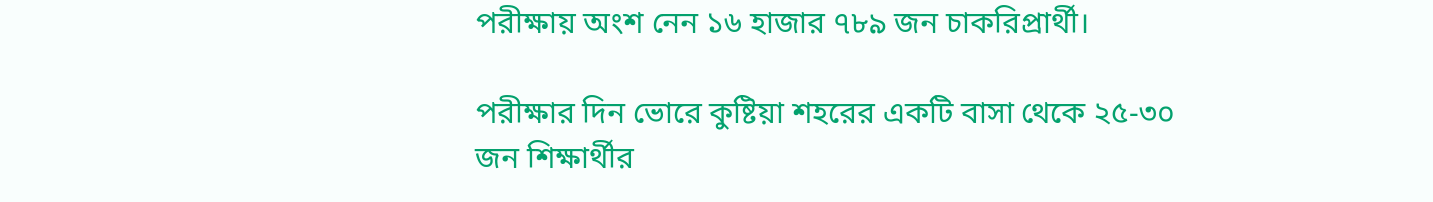পরীক্ষায় অংশ নেন ১৬ হাজার ৭৮৯ জন চাকরিপ্রার্থী।

পরীক্ষার দিন ভোরে কুষ্টিয়া শহরের একটি বাসা থেকে ২৫-৩০ জন শিক্ষার্থীর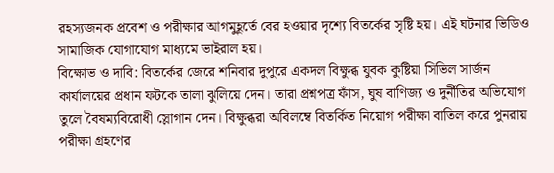রহস্যজনক প্রবেশ ও পরীক্ষার আগমুহূর্তে বের হওয়ার দৃশ্যে বিতর্কের সৃষ্টি হয়। এই ঘটনার ভিডিও সামাজিক যোগাযোগ মাধ্যমে ভাইরাল হয়।
বিক্ষোভ ও দাবি: বিতর্কের জেরে শনিবার দুপুরে একদল বিক্ষুব্ধ যুবক কুষ্টিয়া সিভিল সার্জন কার্যালয়ের প্রধান ফটকে তালা ঝুলিয়ে দেন। তারা প্রশ্নপত্র ফাঁস, ঘুষ বাণিজ্য ও দুর্নীতির অভিযোগ তুলে বৈষম্যবিরোধী স্লোগান দেন। বিক্ষুব্ধরা অবিলম্বে বিতর্কিত নিয়োগ পরীক্ষা বাতিল করে পুনরায় পরীক্ষা গ্রহণের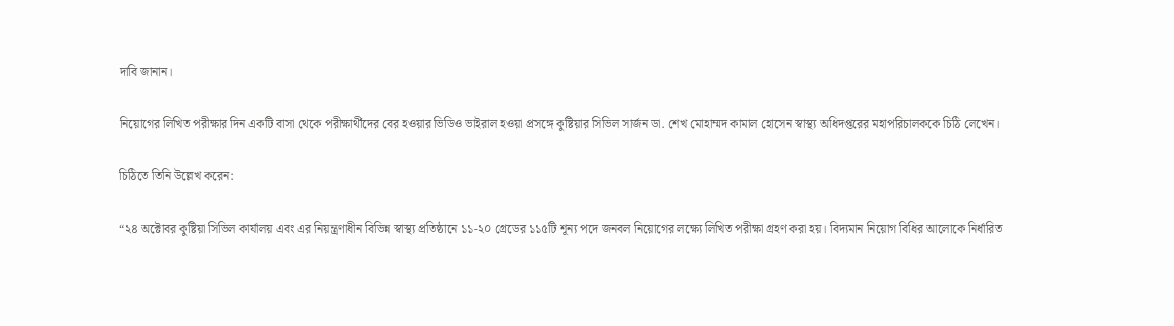দাবি জানান।

নিয়োগের লিখিত পরীক্ষার দিন একটি বাসা থেকে পরীক্ষার্থীদের বের হওয়ার ভিডিও ভাইরাল হওয়া প্রসঙ্গে কুষ্টিয়ার সিভিল সার্জন ডা. শেখ মোহাম্মদ কামাল হোসেন স্বাস্থ্য অধিদপ্তরের মহাপরিচালককে চিঠি লেখেন।

চিঠিতে তিনি উল্লেখ করেন:

“২৪ অক্টোবর কুষ্টিয়া সিভিল কার্যালয় এবং এর নিয়ন্ত্রণাধীন বিভিন্ন স্বাস্থ্য প্রতিষ্ঠানে ১১-২০ গ্রেডের ১১৫টি শূন্য পদে জনবল নিয়োগের লক্ষ্যে লিখিত পরীক্ষা গ্রহণ করা হয়। বিদ্যমান নিয়োগ বিধির আলোকে নির্ধারিত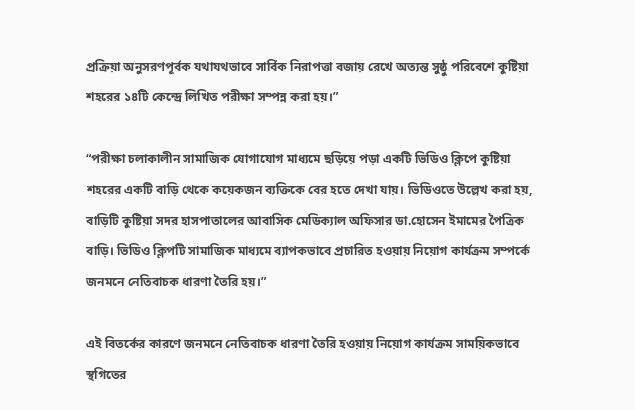প্রক্রিয়া অনুসরণপূর্বক যথাযথভাবে সার্বিক নিরাপত্তা বজায় রেখে অত্যন্ত সুষ্ঠু পরিবেশে কুষ্টিয়া শহরের ১৪টি কেন্দ্রে লিখিত পরীক্ষা সম্পন্ন করা হয়।”

“পরীক্ষা চলাকালীন সামাজিক যোগাযোগ মাধ্যমে ছড়িয়ে পড়া একটি ভিডিও ক্লিপে কুষ্টিয়া শহরের একটি বাড়ি থেকে কয়েকজন ব্যক্তিকে বের হতে দেখা যায়। ভিডিওতে উল্লেখ করা হয়, বাড়িটি কুষ্টিয়া সদর হাসপাতালের আবাসিক মেডিক্যাল অফিসার ডা.হোসেন ইমামের পৈত্রিক বাড়ি। ভিডিও ক্লিপটি সামাজিক মাধ্যমে ব্যাপকভাবে প্রচারিত হওয়ায় নিয়োগ কার্যক্রম সম্পর্কে জনমনে নেতিবাচক ধারণা তৈরি হয়।”

এই বিতর্কের কারণে জনমনে নেতিবাচক ধারণা তৈরি হওয়ায় নিয়োগ কার্যক্রম সাময়িকভাবে স্থগিতের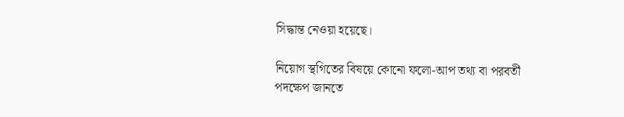সিদ্ধান্ত নেওয়া হয়েছে।

নিয়োগ স্থগিতের বিষয়ে কোনো ফলো-আপ তথ্য বা পরবর্তী পদক্ষেপ জানতে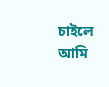চাইলে আমি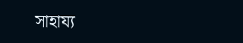সাহায্য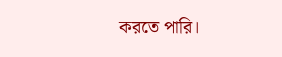করতে পারি।